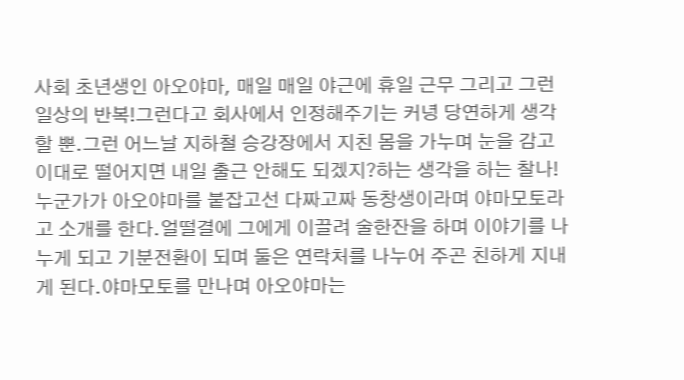사회 초년생인 아오야마, 매일 매일 야근에 휴일 근무 그리고 그런 일상의 반복!그런다고 회사에서 인정해주기는 커녕 당연하게 생각할 뿐.그런 어느날 지하철 승강장에서 지친 몸을 가누며 눈을 감고 이대로 떨어지면 내일 출근 안해도 되겠지?하는 생각을 하는 찰나!누군가가 아오야마를 붙잡고선 다짜고짜 동창생이라며 야마모토라고 소개를 한다.얼떨결에 그에게 이끌려 술한잔을 하며 이야기를 나누게 되고 기분전환이 되며 둘은 연락처를 나누어 주곤 친하게 지내게 된다.야마모토를 만나며 아오야마는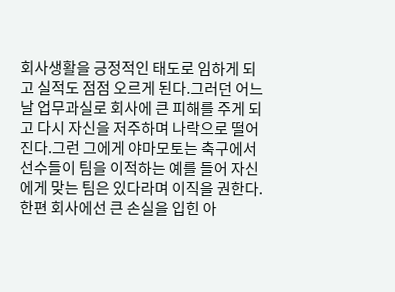회사생활을 긍정적인 태도로 임하게 되고 실적도 점점 오르게 된다.그러던 어느날 업무과실로 회사에 큰 피해를 주게 되고 다시 자신을 저주하며 나락으로 떨어진다.그런 그에게 야마모토는 축구에서 선수들이 팀을 이적하는 예를 들어 자신에게 맞는 팀은 있다라며 이직을 권한다.한편 회사에선 큰 손실을 입힌 아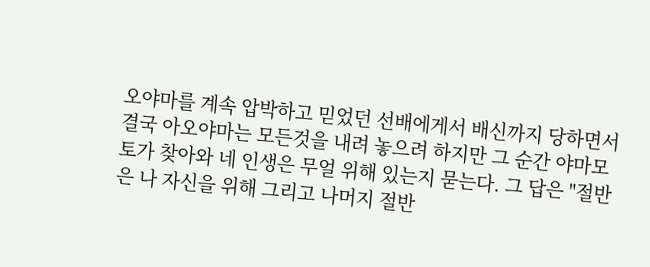오야마를 계속 압박하고 믿었던 선배에게서 배신까지 당하면서 결국 아오야마는 모든것을 내려 놓으려 하지만 그 순간 야마모토가 찾아와 네 인생은 무얼 위해 있는지 묻는다. 그 답은 "절반은 나 자신을 위해 그리고 나머지 절반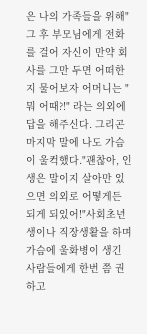은 나의 가족들을 위해"그 후 부모님에게 전화를 걸어 자신이 만약 회사를 그만 두면 어떠한지 물어보자 어머니는 "뭐 어때?!" 라는 의외에 답을 해주신다. 그리곤 마지막 말에 나도 가슴이 울컥했다."괜찮아, 인생은 말이지 살아만 있으면 의외로 어떻게든 되게 되있어!"사회초년생이나 직장생활을 하며 가슴에 울화병이 생긴 사람들에게 한번 쯤 권하고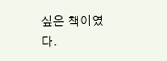싶은 책이였다.